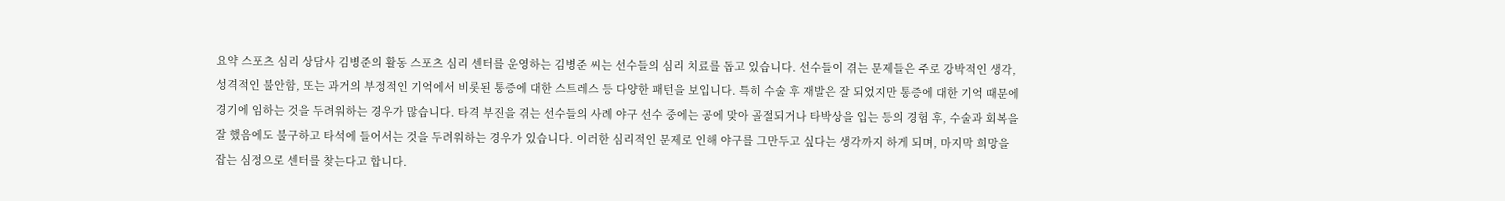요약 스포츠 심리 상담사 김병준의 활동 스포츠 심리 센터를 운영하는 김병준 씨는 선수들의 심리 치료를 돕고 있습니다. 선수들이 겪는 문제들은 주로 강박적인 생각, 성격적인 불안함, 또는 과거의 부정적인 기억에서 비롯된 통증에 대한 스트레스 등 다양한 패턴을 보입니다. 특히 수술 후 재발은 잘 되었지만 통증에 대한 기억 때문에 경기에 임하는 것을 두려워하는 경우가 많습니다. 타격 부진을 겪는 선수들의 사례 야구 선수 중에는 공에 맞아 골절되거나 타박상을 입는 등의 경험 후, 수술과 회복을 잘 했음에도 불구하고 타석에 들어서는 것을 두려워하는 경우가 있습니다. 이러한 심리적인 문제로 인해 야구를 그만두고 싶다는 생각까지 하게 되며, 마지막 희망을 잡는 심정으로 센터를 찾는다고 합니다.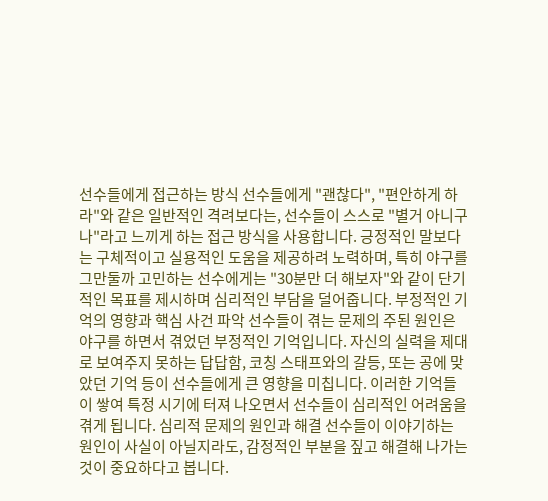선수들에게 접근하는 방식 선수들에게 "괜찮다", "편안하게 하라"와 같은 일반적인 격려보다는, 선수들이 스스로 "별거 아니구나"라고 느끼게 하는 접근 방식을 사용합니다. 긍정적인 말보다는 구체적이고 실용적인 도움을 제공하려 노력하며, 특히 야구를 그만둘까 고민하는 선수에게는 "30분만 더 해보자"와 같이 단기적인 목표를 제시하며 심리적인 부담을 덜어줍니다. 부정적인 기억의 영향과 핵심 사건 파악 선수들이 겪는 문제의 주된 원인은 야구를 하면서 겪었던 부정적인 기억입니다. 자신의 실력을 제대로 보여주지 못하는 답답함, 코칭 스태프와의 갈등, 또는 공에 맞았던 기억 등이 선수들에게 큰 영향을 미칩니다. 이러한 기억들이 쌓여 특정 시기에 터져 나오면서 선수들이 심리적인 어려움을 겪게 됩니다. 심리적 문제의 원인과 해결 선수들이 이야기하는 원인이 사실이 아닐지라도, 감정적인 부분을 짚고 해결해 나가는 것이 중요하다고 봅니다.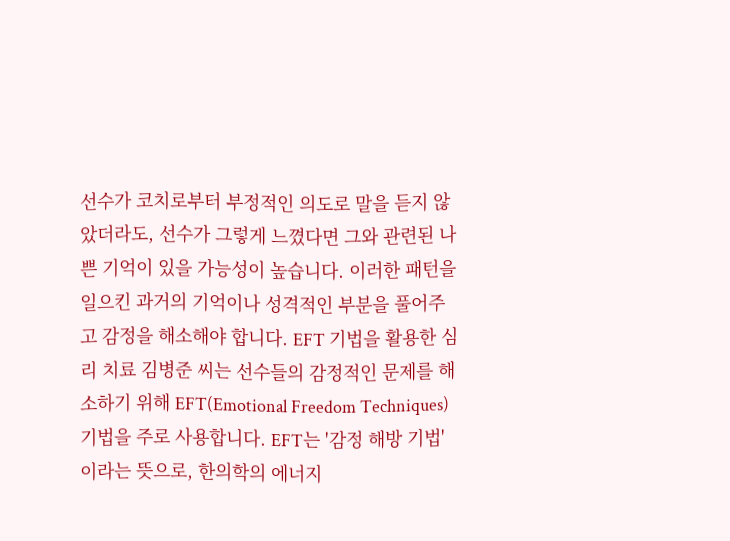선수가 코치로부터 부정적인 의도로 말을 듣지 않았더라도, 선수가 그렇게 느꼈다면 그와 관련된 나쁜 기억이 있을 가능성이 높습니다. 이러한 패턴을 일으킨 과거의 기억이나 성격적인 부분을 풀어주고 감정을 해소해야 합니다. EFT 기법을 활용한 심리 치료 김병준 씨는 선수들의 감정적인 문제를 해소하기 위해 EFT(Emotional Freedom Techniques) 기법을 주로 사용합니다. EFT는 '감정 해방 기법'이라는 뜻으로, 한의학의 에너지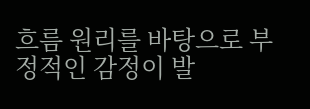흐름 원리를 바탕으로 부정적인 감정이 발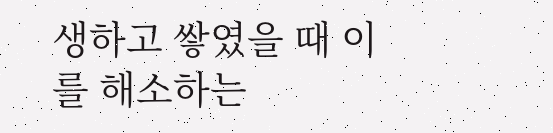생하고 쌓였을 때 이를 해소하는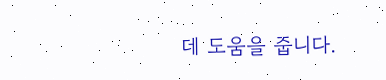데 도움을 줍니다.